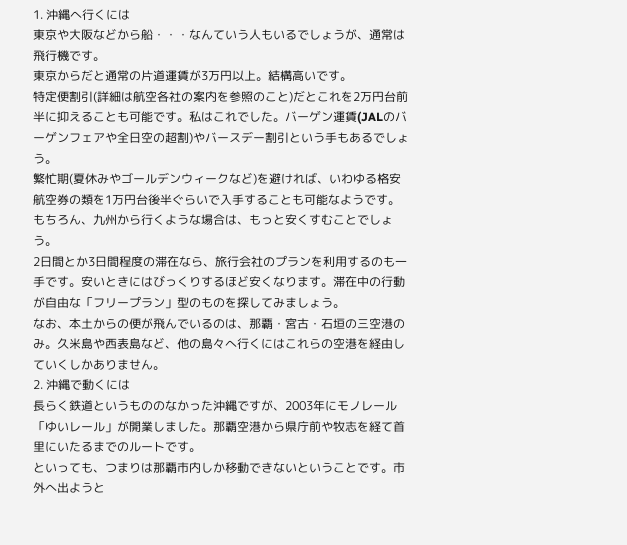1. 沖縄へ行くには
東京や大阪などから船・・・なんていう人もいるでしょうが、通常は飛行機です。
東京からだと通常の片道運賃が3万円以上。結構高いです。
特定便割引(詳細は航空各社の案内を参照のこと)だとこれを2万円台前半に抑えることも可能です。私はこれでした。バーゲン運賃(JALのバーゲンフェアや全日空の超割)やバースデー割引という手もあるでしょう。
繁忙期(夏休みやゴールデンウィークなど)を避ければ、いわゆる格安航空券の類を1万円台後半ぐらいで入手することも可能なようです。
もちろん、九州から行くような場合は、もっと安くすむことでしょう。
2日間とか3日間程度の滞在なら、旅行会社のプランを利用するのも一手です。安いときにはびっくりするほど安くなります。滞在中の行動が自由な「フリープラン」型のものを探してみましょう。
なお、本土からの便が飛んでいるのは、那覇・宮古・石垣の三空港のみ。久米島や西表島など、他の島々へ行くにはこれらの空港を経由していくしかありません。
2. 沖縄で動くには
長らく鉄道というもののなかった沖縄ですが、2003年にモノレール「ゆいレール」が開業しました。那覇空港から県庁前や牧志を経て首里にいたるまでのルートです。
といっても、つまりは那覇市内しか移動できないということです。市外へ出ようと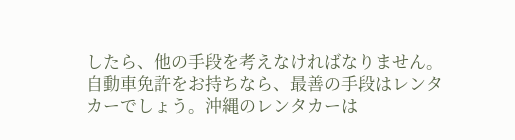したら、他の手段を考えなければなりません。
自動車免許をお持ちなら、最善の手段はレンタカーでしょう。沖縄のレンタカーは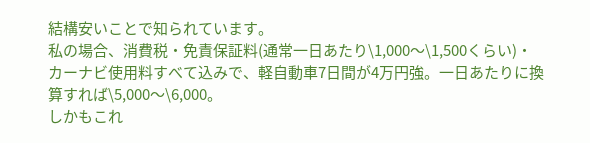結構安いことで知られています。
私の場合、消費税・免責保証料(通常一日あたり\1,000〜\1,500くらい)・カーナビ使用料すべて込みで、軽自動車7日間が4万円強。一日あたりに換算すれば\5,000〜\6,000。
しかもこれ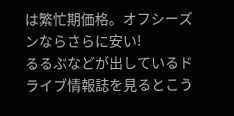は繁忙期価格。オフシーズンならさらに安い!
るるぶなどが出しているドライブ情報誌を見るとこう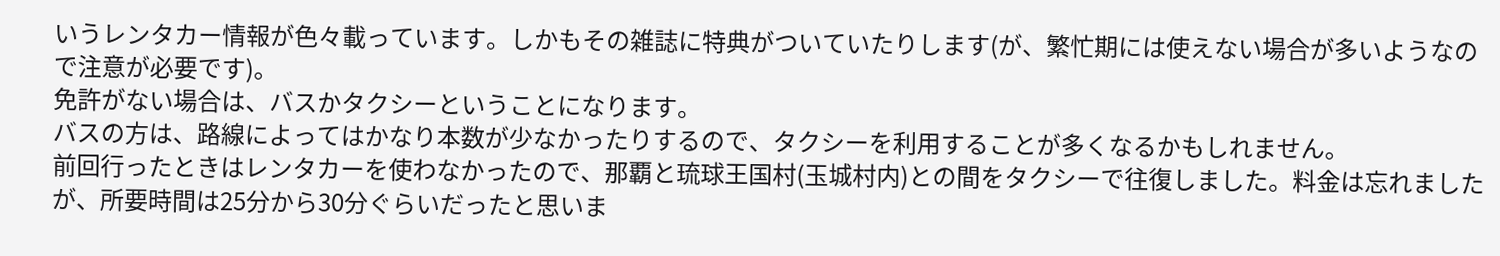いうレンタカー情報が色々載っています。しかもその雑誌に特典がついていたりします(が、繁忙期には使えない場合が多いようなので注意が必要です)。
免許がない場合は、バスかタクシーということになります。
バスの方は、路線によってはかなり本数が少なかったりするので、タクシーを利用することが多くなるかもしれません。
前回行ったときはレンタカーを使わなかったので、那覇と琉球王国村(玉城村内)との間をタクシーで往復しました。料金は忘れましたが、所要時間は25分から30分ぐらいだったと思いま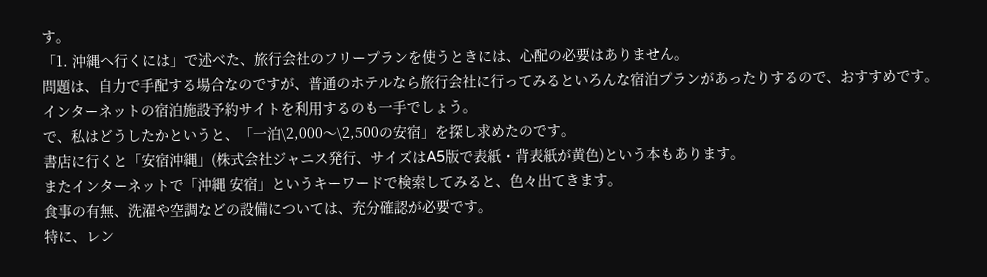す。
「1. 沖縄へ行くには」で述べた、旅行会社のフリープランを使うときには、心配の必要はありません。
問題は、自力で手配する場合なのですが、普通のホテルなら旅行会社に行ってみるといろんな宿泊プランがあったりするので、おすすめです。
インターネットの宿泊施設予約サイトを利用するのも一手でしょう。
で、私はどうしたかというと、「一泊\2,000〜\2,500の安宿」を探し求めたのです。
書店に行くと「安宿沖縄」(株式会社ジャニス発行、サイズはA5版で表紙・背表紙が黄色)という本もあります。
またインターネットで「沖縄 安宿」というキーワードで検索してみると、色々出てきます。
食事の有無、洗濯や空調などの設備については、充分確認が必要です。
特に、レン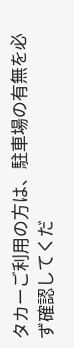タカーご利用の方は、駐車場の有無を必ず確認してくだ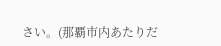さい。(那覇市内あたりだ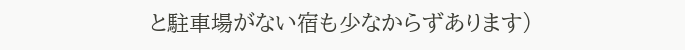と駐車場がない宿も少なからずあります)